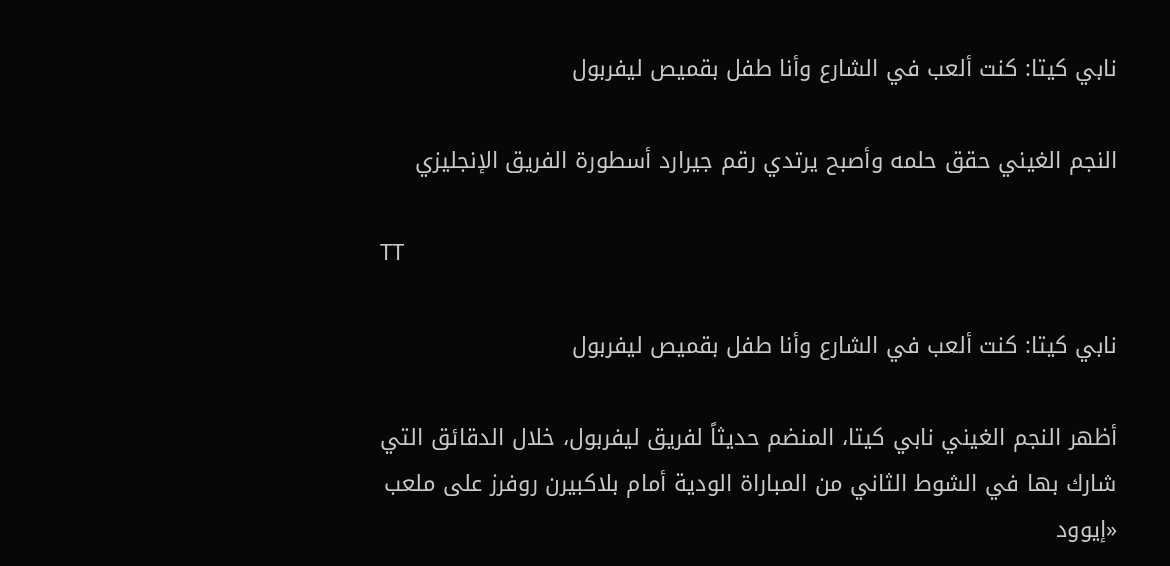نابي كيتا: كنت ألعب في الشارع وأنا طفل بقميص ليفربول

النجم الغيني حقق حلمه وأصبح يرتدي رقم جيرارد أسطورة الفريق الإنجليزي

TT

نابي كيتا: كنت ألعب في الشارع وأنا طفل بقميص ليفربول

أظهر النجم الغيني نابي كيتا، المنضم حديثاً لفريق ليفربول، خلال الدقائق التي شارك بها في الشوط الثاني من المباراة الودية أمام بلاكبيرن روفرز على ملعب «إيوود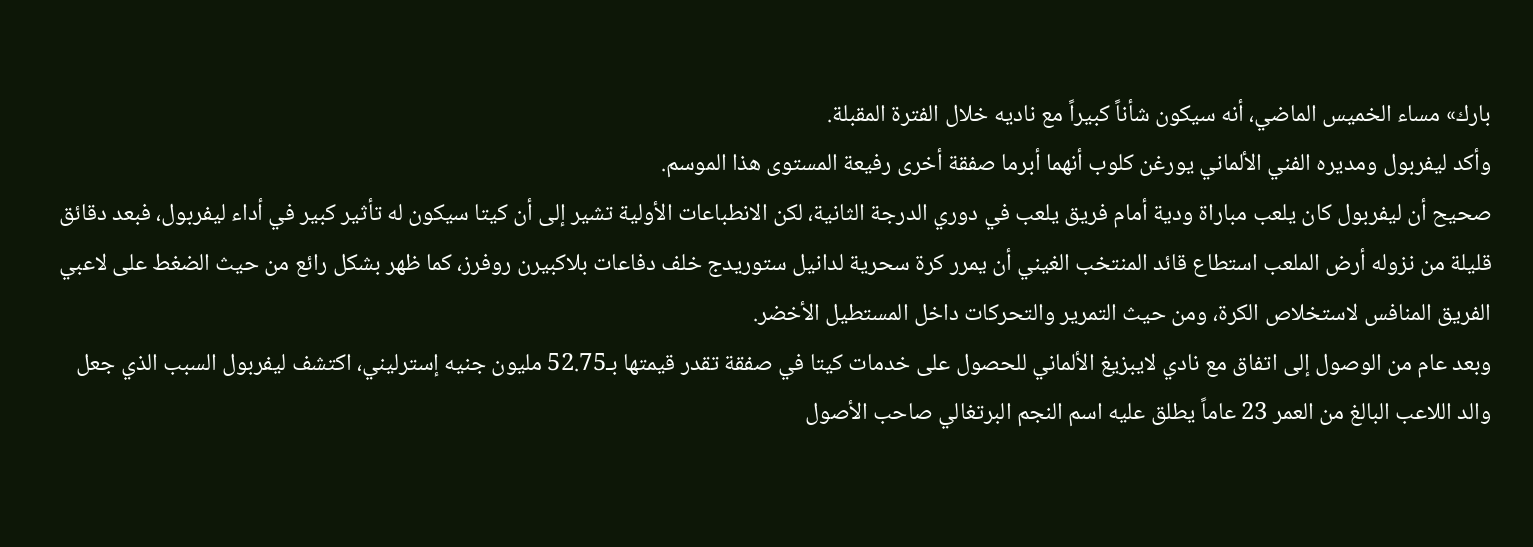بارك» مساء الخميس الماضي، أنه سيكون شأناً كبيراً مع ناديه خلال الفترة المقبلة.
وأكد ليفربول ومديره الفني الألماني يورغن كلوب أنهما أبرما صفقة أخرى رفيعة المستوى هذا الموسم.
صحيح أن ليفربول كان يلعب مباراة ودية أمام فريق يلعب في دوري الدرجة الثانية، لكن الانطباعات الأولية تشير إلى أن كيتا سيكون له تأثير كبير في أداء ليفربول، فبعد دقائق قليلة من نزوله أرض الملعب استطاع قائد المنتخب الغيني أن يمرر كرة سحرية لدانيل ستوريدج خلف دفاعات بلاكبيرن روفرز، كما ظهر بشكل رائع من حيث الضغط على لاعبي الفريق المنافس لاستخلاص الكرة، ومن حيث التمرير والتحركات داخل المستطيل الأخضر.
وبعد عام من الوصول إلى اتفاق مع نادي لايبزيغ الألماني للحصول على خدمات كيتا في صفقة تقدر قيمتها بـ52.75 مليون جنيه إسترليني، اكتشف ليفربول السبب الذي جعل والد اللاعب البالغ من العمر 23 عاماً يطلق عليه اسم النجم البرتغالي صاحب الأصول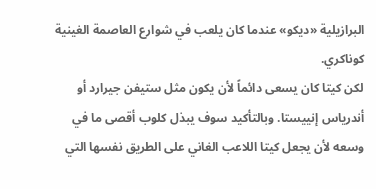البرازيلية «ديكو» عندما كان يلعب في شوارع العاصمة الغينية كوناكري.
لكن كيتا كان يسعى دائماً لأن يكون مثل ستيفن جيرارد أو أندرياس إنييستا. وبالتأكيد سوف يبذل كلوب أقصى ما في وسعه لأن يجعل كيتا اللاعب الغاني على الطريق نفسها التي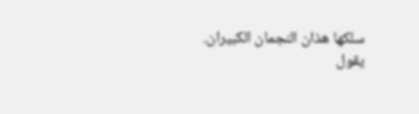سلكها هذان النجمان الكبيران.
يقول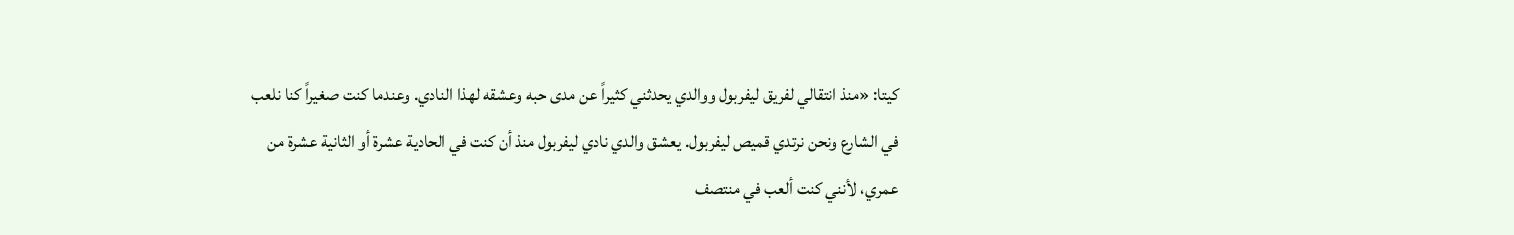كيتا: «منذ انتقالي لفريق ليفربول ووالدي يحدثني كثيراً عن مدى حبه وعشقه لهذا النادي. وعندما كنت صغيراً كنا نلعب في الشارع ونحن نرتدي قميص ليفربول. يعشق والدي نادي ليفربول منذ أن كنت في الحادية عشرة أو الثانية عشرة من عمري، لأنني كنت ألعب في منتصف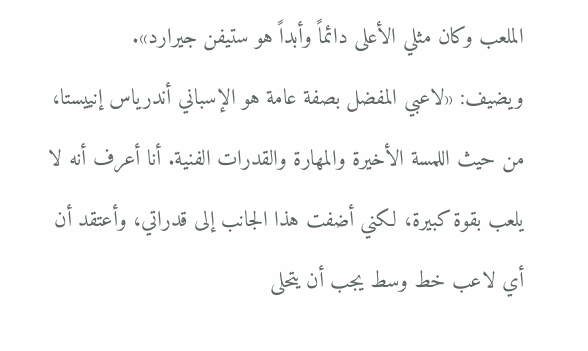الملعب وكان مثلي الأعلى دائماً وأبداً هو ستيفن جيرارد».
ويضيف: «لاعبي المفضل بصفة عامة هو الإسباني أندرياس إنييستا، من حيث اللمسة الأخيرة والمهارة والقدرات الفنية. أنا أعرف أنه لا يلعب بقوة كبيرة، لكني أضفت هذا الجانب إلى قدراتي، وأعتقد أن أي لاعب خط وسط يجب أن يتحلى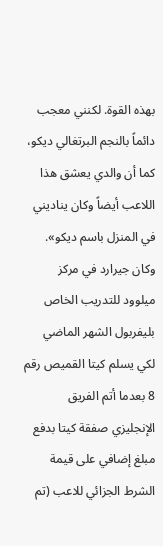بهذه القوة. لكنني معجب دائماً بالنجم البرتغالي ديكو، كما أن والدي يعشق هذا اللاعب أيضاً وكان يناديني في المنزل باسم ديكو».
وكان جيرارد في مركز ميلوود للتدريب الخاص بليفربول الشهر الماضي لكي يسلم كيتا القميص رقم 8 بعدما أتم الفريق الإنجليزي صفقة كيتا بدفع مبلغ إضافي على قيمة الشرط الجزائي للاعب (تم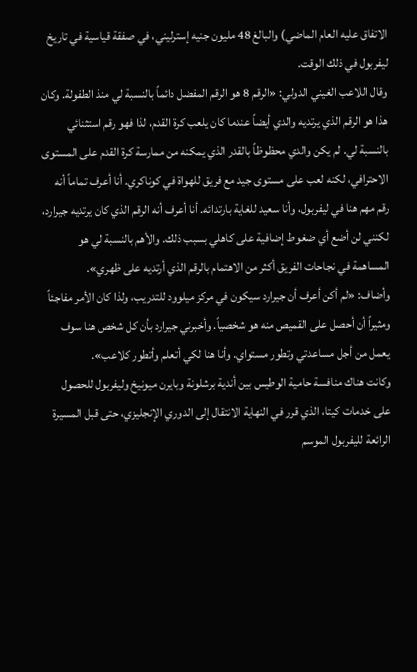الاتفاق عليه العام الماضي) والبالغ 48 مليون جنيه إسترليني، في صفقة قياسية في تاريخ ليفربول في ذلك الوقت.
وقال اللاعب الغيني الدولي: «الرقم 8 هو الرقم المفضل دائماً بالنسبة لي منذ الطفولة. وكان هذا هو الرقم الذي يرتديه والدي أيضاً عندما كان يلعب كرة القدم، لذا فهو رقم استثنائي بالنسبة لي. لم يكن والدي محظوظاً بالقدر الذي يمكنه من ممارسة كرة القدم على المستوى الاحترافي، لكنه لعب على مستوى جيد مع فريق للهواة في كوناكري. أنا أعرف تماماً أنه رقم مهم هنا في ليفربول، وأنا سعيد للغاية بارتدائه. أنا أعرف أنه الرقم الذي كان يرتديه جيرارد، لكنني لن أضع أي ضغوط إضافية على كاهلي بسبب ذلك. والأهم بالنسبة لي هو المساهمة في نجاحات الفريق أكثر من الاهتمام بالرقم الذي أرتديه على ظهري».
وأضاف: «لم أكن أعرف أن جيرارد سيكون في مركز ميلوود للتدريب، ولذا كان الأمر مفاجئاً ومثيراً أن أحصل على القميص منه هو شخصياً. وأخبرني جيرارد بأن كل شخص هنا سوف يعمل من أجل مساعدتي وتطور مستواي. وأنا هنا لكي أتعلم وأتطور كلاعب».
وكانت هناك منافسة حامية الوطيس بين أندية برشلونة وبايرن ميونيخ وليفربول للحصول على خدمات كيتا، الذي قرر في النهاية الانتقال إلى الدوري الإنجليزي، حتى قبل المسيرة الرائعة لليفربول الموسم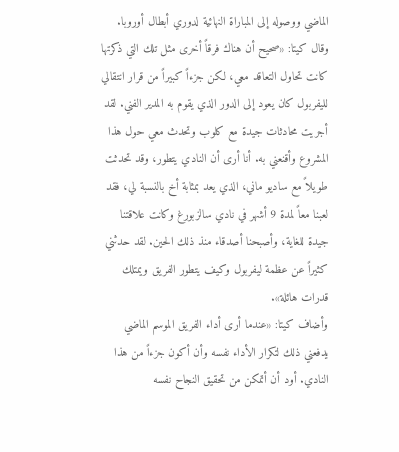الماضي ووصوله إلى المباراة النهائية لدوري أبطال أوروبا.
وقال كيتا: «صحيح أن هناك فرقاً أخرى مثل تلك التي ذكرتها كانت تحاول التعاقد معي، لكن جزءاً كبيراً من قرار انتقالي لليفربول كان يعود إلى الدور الذي يقوم به المدير الفني. لقد أجريت محادثات جيدة مع كلوب وتحدث معي حول هذا المشروع وأقنعني به. أنا أرى أن النادي يتطور، وقد تحدثت طويلاً مع ساديو ماني، الذي يعد بمثابة أخ بالنسبة لي، فقد لعبنا معاً لمدة 9 أشهر في نادي سالزبورغ وكانت علاقتنا جيدة للغاية، وأصبحنا أصدقاء منذ ذلك الحين. لقد حدثني كثيراً عن عظمة ليفربول وكيف يتطور الفريق ويمتلك قدرات هائلة».
وأضاف كيتا: «عندما أرى أداء الفريق الموسم الماضي يدفعني ذلك لتكرار الأداء نفسه وأن أكون جزءاً من هذا النادي. أود أن أتمكن من تحقيق النجاح نفسه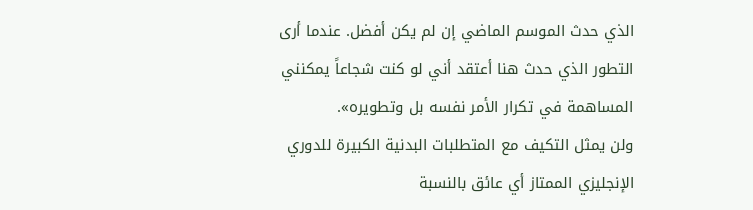الذي حدث الموسم الماضي إن لم يكن أفضل. عندما أرى التطور الذي حدث هنا أعتقد أني لو كنت شجاعاً يمكنني المساهمة في تكرار الأمر نفسه بل وتطويره».
ولن يمثل التكيف مع المتطلبات البدنية الكبيرة للدوري الإنجليزي الممتاز أي عائق بالنسبة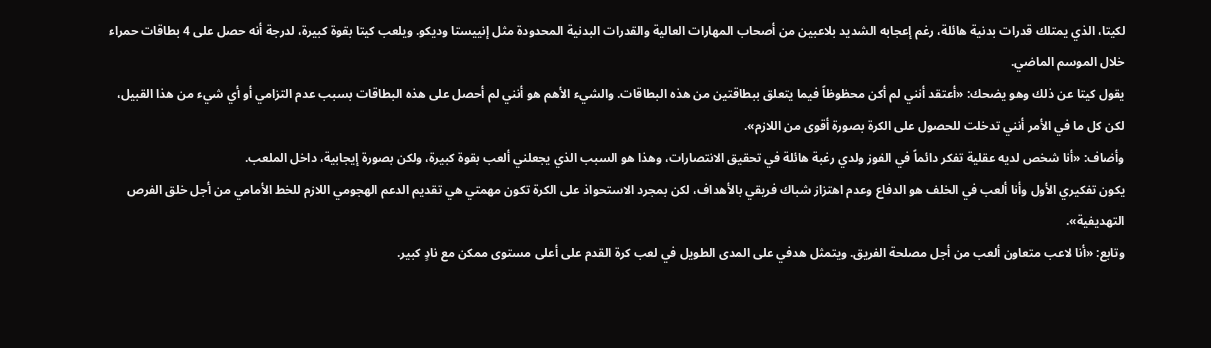لكيتا، الذي يمتلك قدرات بدنية هائلة، رغم إعجابه الشديد بلاعبين من أصحاب المهارات العالية والقدرات البدنية المحدودة مثل إنييستا وديكو. ويلعب كيتا بقوة كبيرة، لدرجة أنه حصل على 4 بطاقات حمراء خلال الموسم الماضي.
يقول كيتا عن ذلك وهو يضحك: «أعتقد أنني لم أكن محظوظاً فيما يتعلق ببطاقتين من هذه البطاقات. والشيء الأهم هو أنني لم أحصل على هذه البطاقات بسبب عدم التزامي أو أي شيء من هذا القبيل، لكن كل ما في الأمر أنني تدخلت للحصول على الكرة بصورة أقوى من اللازم».
وأضاف: «أنا شخص لديه عقلية تفكر دائماً في الفوز ولدي رغبة هائلة في تحقيق الانتصارات، وهذا هو السبب الذي يجعلني ألعب بقوة كبيرة، ولكن بصورة إيجابية، داخل الملعب.
يكون تفكيري الأول وأنا ألعب في الخلف هو الدفاع وعدم اهتزاز شباك فريقي بالأهداف، لكن بمجرد الاستحواذ على الكرة تكون مهمتي هي تقديم الدعم الهجومي اللازم للخط الأمامي من أجل خلق الفرص التهديفية».
وتابع: «أنا لاعب متعاون ألعب من أجل مصلحة الفريق. ويتمثل هدفي على المدى الطويل في لعب كرة القدم على أعلى مستوى ممكن مع نادٍ كبير.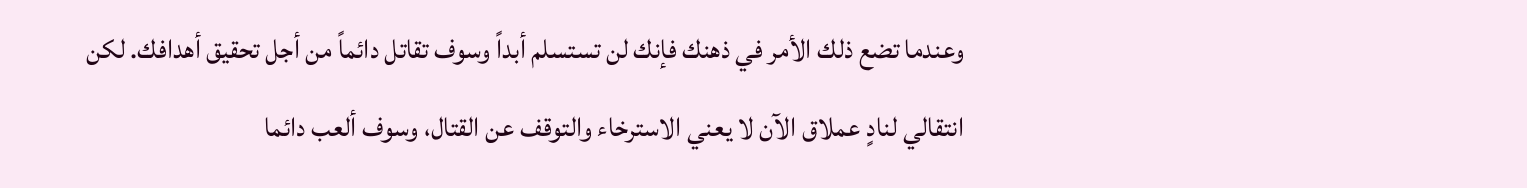وعندما تضع ذلك الأمر في ذهنك فإنك لن تستسلم أبداً وسوف تقاتل دائماً من أجل تحقيق أهدافك. لكن انتقالي لنادٍ عملاق الآن لا يعني الاسترخاء والتوقف عن القتال، وسوف ألعب دائما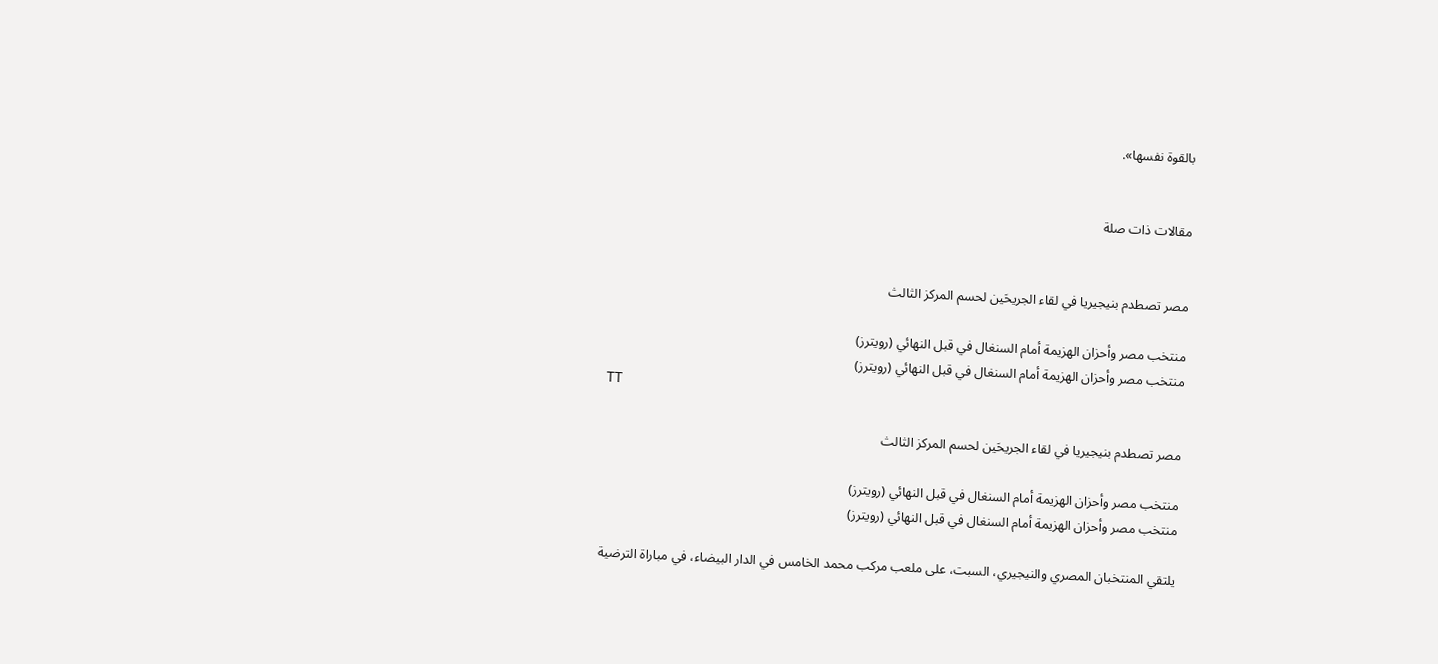بالقوة نفسها».


مقالات ذات صلة


مصر تصطدم بنيجيريا في لقاء الجريحَين لحسم المركز الثالث

منتخب مصر وأحزان الهزيمة أمام السنغال في قبل النهائي (رويترز)
منتخب مصر وأحزان الهزيمة أمام السنغال في قبل النهائي (رويترز)
TT

مصر تصطدم بنيجيريا في لقاء الجريحَين لحسم المركز الثالث

منتخب مصر وأحزان الهزيمة أمام السنغال في قبل النهائي (رويترز)
منتخب مصر وأحزان الهزيمة أمام السنغال في قبل النهائي (رويترز)

يلتقي المنتخبان المصري والنيجيري، السبت، على ملعب مركب محمد الخامس في الدار البيضاء، في مباراة الترضية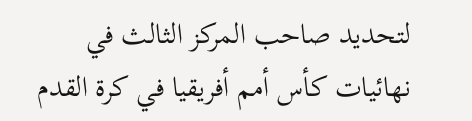لتحديد صاحب المركز الثالث في نهائيات كأس أمم أفريقيا في كرة القدم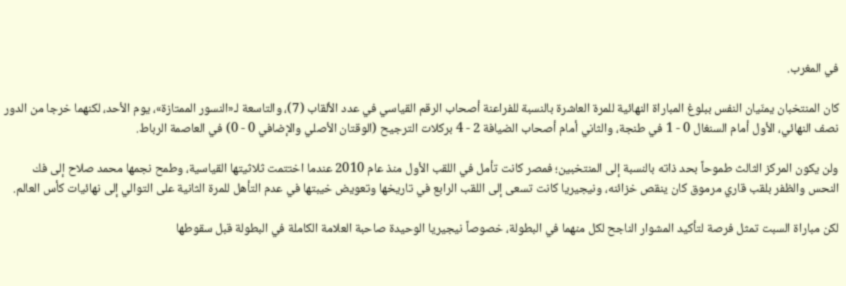في المغرب.

كان المنتخبان يمنّيان النفس ببلوغ المباراة النهائية للمرة العاشرة بالنسبة للفراعنة أصحاب الرقم القياسي في عدد الألقاب (7)، والتاسعة لـ«النسور الممتازة»، يوم الأحد، لكنهما خرجا من الدور نصف النهائي، الأول أمام السنغال 0 - 1 في طنجة، والثاني أمام أصحاب الضيافة 2 - 4 بركلات الترجيح (الوقتان الأصلي والإضافي 0 - 0) في العاصمة الرباط.

ولن يكون المركز الثالث طموحاً بحد ذاته بالنسبة إلى المنتخبين؛ فمصر كانت تأمل في اللقب الأول منذ عام 2010 عندما اختتمت ثلاثيتها القياسية، وطمح نجمها محمد صلاح إلى فك النحس والظفر بلقب قاري مرموق كان ينقص خزائنه، ونيجيريا كانت تسعى إلى اللقب الرابع في تاريخها وتعويض خيبتها في عدم التأهل للمرة الثانية على التوالي إلى نهائيات كأس العالم.

لكن مباراة السبت تمثل فرصة لتأكيد المشوار الناجح لكل منهما في البطولة، خصوصاً نيجيريا الوحيدة صاحبة العلامة الكاملة في البطولة قبل سقوطها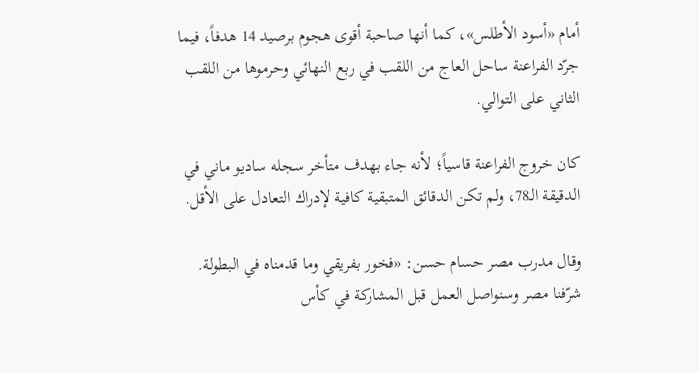أمام «أسود الأطلس»، كما أنها صاحبة أقوى هجوم برصيد 14 هدفاً، فيما جرّد الفراعنة ساحل العاج من اللقب في ربع النهائي وحرموها من اللقب الثاني على التوالي.

كان خروج الفراعنة قاسياً؛ لأنه جاء بهدف متأخر سجله ساديو ماني في الدقيقة الـ78، ولم تكن الدقائق المتبقية كافية لإدراك التعادل على الأقل.

وقال مدرب مصر حسام حسن: «فخور بفريقي وما قدمناه في البطولة. شرّفنا مصر وسنواصل العمل قبل المشاركة في كأس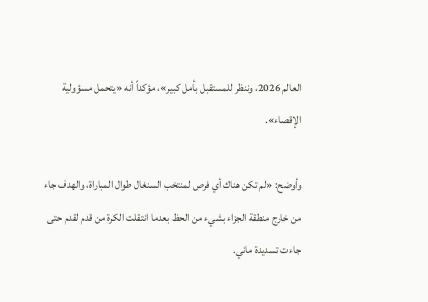العالم 2026، وننظر للمستقبل بأمل كبير»، مؤكداً أنه «يتحمل مسؤولية الإقصاء».

وأوضح: «لم تكن هناك أي فرص لمنتخب السنغال طوال المباراة، والهدف جاء من خارج منطقة الجزاء بشيء من الحظ بعدما انتقلت الكرة من قدم لقدم حتى جاءت تسديدة ماني.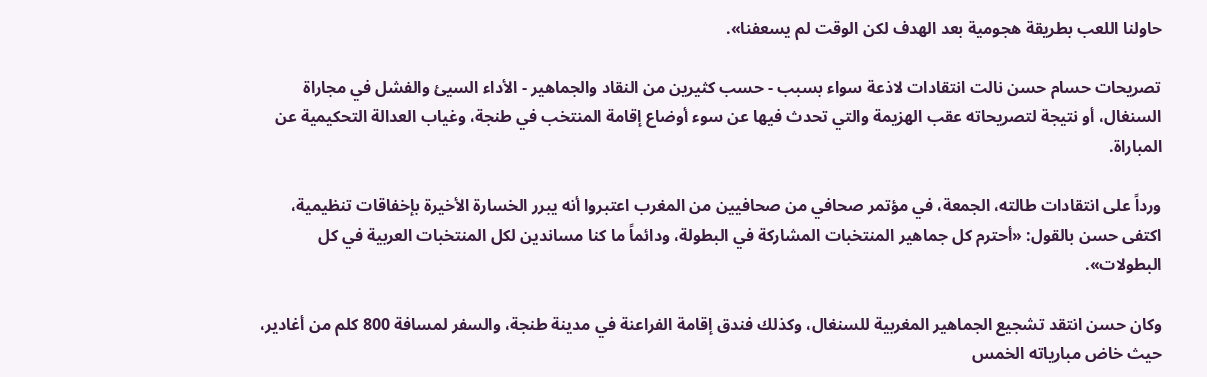حاولنا اللعب بطريقة هجومية بعد الهدف لكن الوقت لم يسعفنا».

تصريحات حسام حسن نالت انتقادات لاذعة سواء بسبب - حسب كثيرين من النقاد والجماهير - الأداء السيئ والفشل في مجاراة السنغال، أو نتيجة لتصريحاته عقب الهزيمة والتي تحدث فيها عن سوء أوضاع إقامة المنتخب في طنجة، وغياب العدالة التحكيمية عن المباراة.

ورداً على انتقادات طالته، الجمعة، في مؤتمر صحافي من صحافيين من المغرب اعتبروا أنه يبرر الخسارة الأخيرة بإخفاقات تنظيمية، اكتفى حسن بالقول: «أحترم كل جماهير المنتخبات المشاركة في البطولة، ودائماً ما كنا مساندين لكل المنتخبات العربية في كل البطولات».

وكان حسن انتقد تشجيع الجماهير المغربية للسنغال، وكذلك فندق إقامة الفراعنة في مدينة طنجة، والسفر لمسافة 800 كلم من أغادير، حيث خاض مبارياته الخمس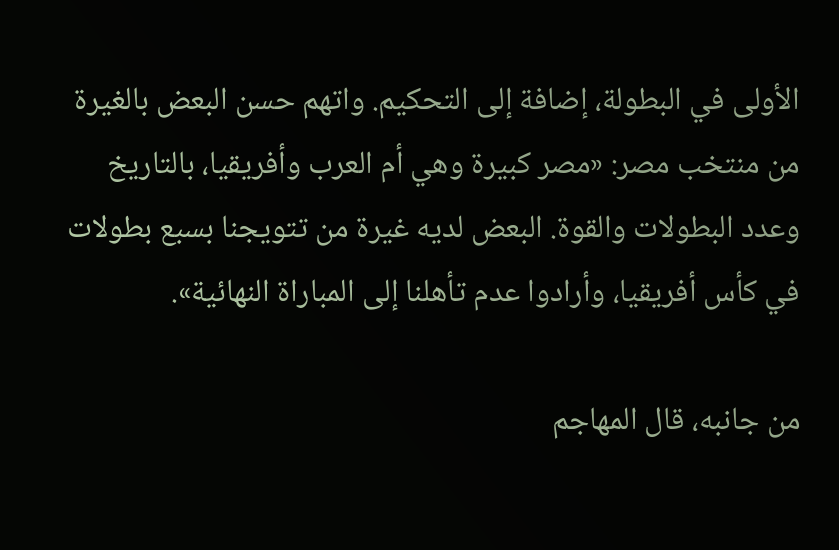الأولى في البطولة، إضافة إلى التحكيم. واتهم حسن البعض بالغيرة من منتخب مصر: «مصر كبيرة وهي أم العرب وأفريقيا، بالتاريخ وعدد البطولات والقوة. البعض لديه غيرة من تتويجنا بسبع بطولات في كأس أفريقيا، وأرادوا عدم تأهلنا إلى المباراة النهائية».

من جانبه، قال المهاجم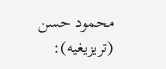محمود حسن (تريزيغيه):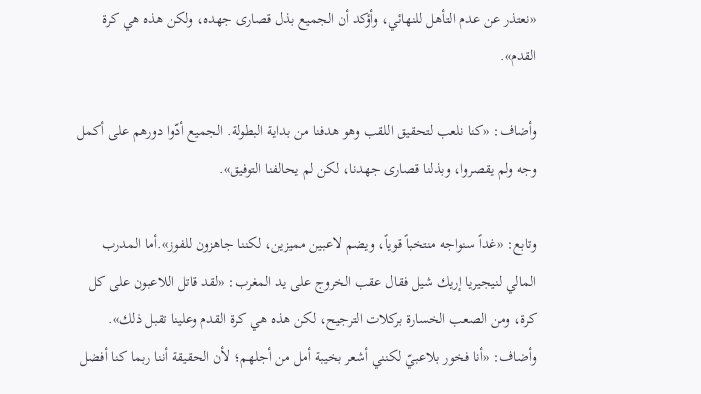«نعتذر عن عدم التأهل للنهائي، وأؤكد أن الجميع بذل قصارى جهده، ولكن هذه هي كرة القدم».

وأضاف: «كنا نلعب لتحقيق اللقب وهو هدفنا من بداية البطولة. الجميع أدّوا دورهم على أكمل وجه ولم يقصروا، وبذلنا قصارى جهدنا، لكن لم يحالفنا التوفيق».

وتابع: «غداً سنواجه منتخباً قوياً، ويضم لاعبين مميزين، لكننا جاهزون للفوز».أما المدرب المالي لنيجيريا إريك شيل فقال عقب الخروج على يد المغرب: «لقد قاتل اللاعبون على كل كرة، ومن الصعب الخسارة بركلات الترجيح، لكن هذه هي كرة القدم وعلينا تقبل ذلك». وأضاف: «أنا فخور بلاعبيّ لكنني أشعر بخيبة أمل من أجلهم؛ لأن الحقيقة أننا ربما كنا أفضل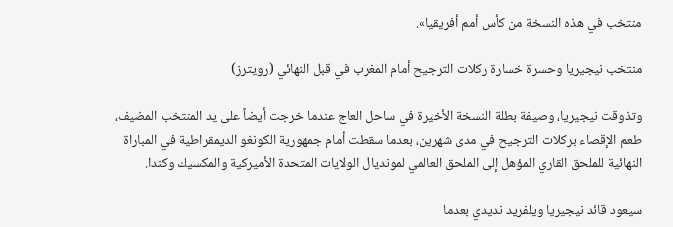منتخب في هذه النسخة من كأس أمم أفريقيا».

منتخب نيجيريا وحسرة خسارة ركلات الترجيح أمام المغرب في قبل النهائي (رويترز)

وتذوقت نيجيريا، وصيفة بطلة النسخة الأخيرة في ساحل العاج عندما خرجت أيضاً على يد المنتخب المضيف، طعم الإقصاء بركلات الترجيح في مدى شهرين، بعدما سقطت أمام جمهورية الكونغو الديمقراطية في المباراة النهائية للملحق القاري المؤهل إلى الملحق العالمي لمونديال الولايات المتحدة الأميركية والمكسيك وكندا.

سيعود قائد نيجيريا ويلفريد نديدي بعدما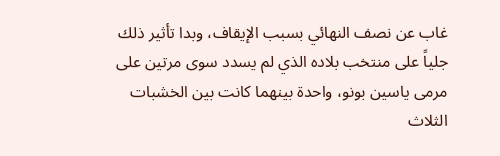غاب عن نصف النهائي بسبب الإيقاف، وبدا تأثير ذلك جلياً على منتخب بلاده الذي لم يسدد سوى مرتين على مرمى ياسين بونو، واحدة بينهما كانت بين الخشبات الثلاث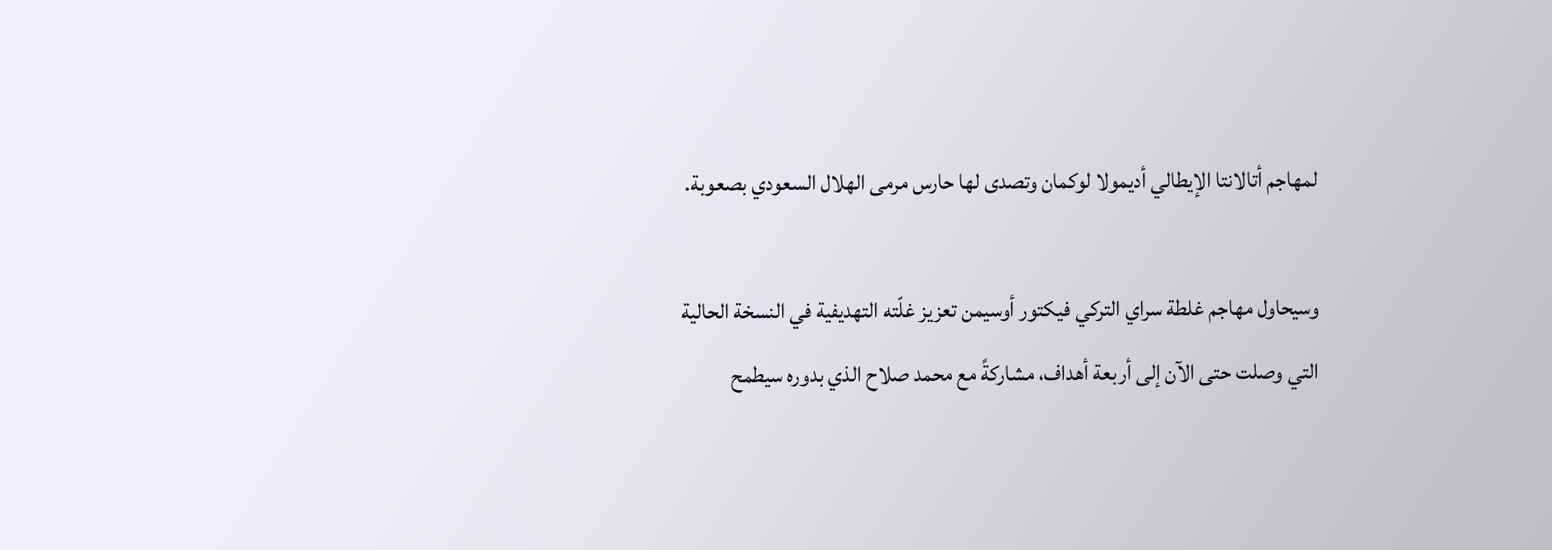لمهاجم أتالانتا الإيطالي أديمولا لوكمان وتصدى لها حارس مرمى الهلال السعودي بصعوبة.

وسيحاول مهاجم غلطة سراي التركي فيكتور أوسيمن تعزيز غلّته التهديفية في النسخة الحالية التي وصلت حتى الآن إلى أربعة أهداف، مشاركةً مع محمد صلاح الذي بدوره سيطمح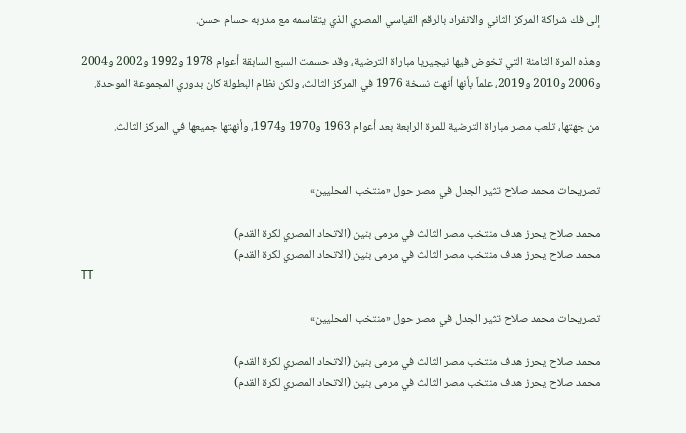إلى فك شراكة المركز الثاني والانفراد بالرقم القياسي المصري الذي يتقاسمه مع مدربه حسام حسن.

وهذه المرة الثامنة التي تخوض فيها نيجيريا مباراة الترضية، وقد حسمت السبع السابقة أعوام 1978 و1992 و2002 و2004 و2006 و2010 و2019، علماً بأنها أنهت نسخة 1976 في المركز الثالث، ولكن نظام البطولة كان بدوري المجموعة الموحدة.

من جهتها، تلعب مصر مباراة الترضية للمرة الرابعة بعد أعوام 1963 و1970 و1974، وأنهتها جميعها في المركز الثالث.


تصريحات محمد صلاح تثير الجدل في مصر حول «منتخب المحليين»

محمد صلاح يحرز هدف منتخب مصر الثالث في مرمى بنين (الاتحاد المصري لكرة القدم)
محمد صلاح يحرز هدف منتخب مصر الثالث في مرمى بنين (الاتحاد المصري لكرة القدم)
TT

تصريحات محمد صلاح تثير الجدل في مصر حول «منتخب المحليين»

محمد صلاح يحرز هدف منتخب مصر الثالث في مرمى بنين (الاتحاد المصري لكرة القدم)
محمد صلاح يحرز هدف منتخب مصر الثالث في مرمى بنين (الاتحاد المصري لكرة القدم)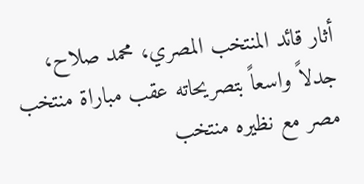أثار قائد المنتخب المصري، محمد صلاح، جدلاً واسعاً بتصريحاته عقب مباراة منتخب مصر مع نظيره منتخب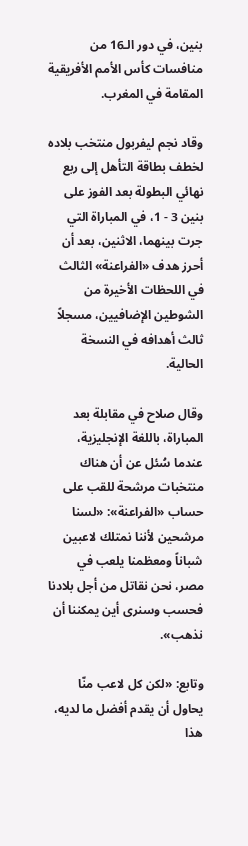بنين، في دور الـ16 من منافسات كأس الأمم الأفريقية المقامة في المغرب.

وقاد نجم ليفربول منتخب بلاده لخطف بطاقة التأهل إلى ربع نهائي البطولة بعد الفوز على بنين 3 - 1، في المباراة التي جرت بينهما، الاثنين، بعد أن أحرز هدف «الفراعنة» الثالث في اللحظات الأخيرة من الشوطين الإضافيين، مسجلاً ثالث أهدافه في النسخة الحالية.

وقال صلاح في مقابلة بعد المباراة، باللغة الإنجليزية، عندما سُئل عن أن هناك منتخبات مرشحة للقب على حساب «الفراعنة»: «لسنا مرشحين لأننا نمتلك لاعبين شباناً ومعظمنا يلعب في مصر، نحن نقاتل من أجل بلادنا فحسب وسنرى أين يمكننا أن نذهب».

وتابع: «لكن كل لاعب منّا يحاول أن يقدم أفضل ما لديه، هذا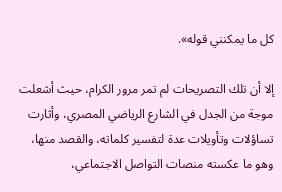كل ما يمكنني قوله».

إلا أن تلك التصريحات لم تمر مرور الكرام، حيث أشعلت موجة من الجدل في الشارع الرياضي المصري، وأثارت تساؤلات وتأويلات عدة لتفسير كلماته، والقصد منها، وهو ما عكسته منصات التواصل الاجتماعي،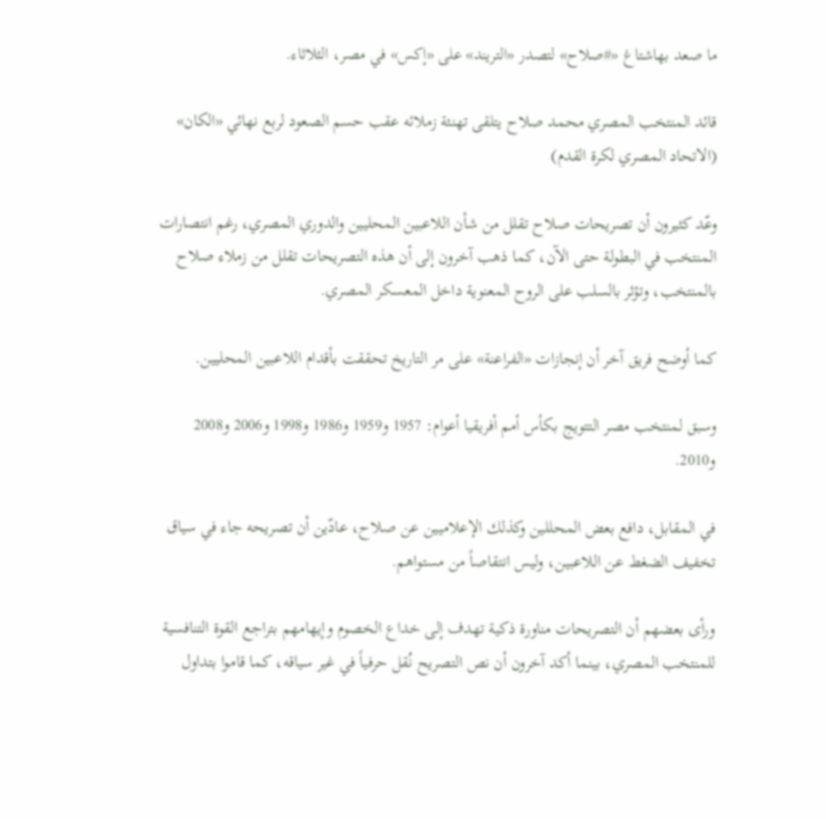ما صعد بهاشتاغ «#صلاح» لتصدر «التريند» على «إكس» في مصر، الثلاثاء.

قائد المنتخب المصري محمد صلاح يتلقى تهنئة زملائه عقب حسم الصعود لربع نهائي «الكان» (الاتحاد المصري لكرة القدم)

وعّد كثيرون أن تصريحات صلاح تقلل من شأن اللاعبين المحليين والدوري المصري، رغم انتصارات المنتخب في البطولة حتى الآن، كما ذهب آخرون إلى أن هذه التصريحات تقلل من زملاء صلاح بالمنتخب، وتؤثر بالسلب على الروح المعنوية داخل المعسكر المصري.

كما أوضح فريق آخر أن إنجازات «الفراعنة» على مر التاريخ تحققت بأقدام اللاعبين المحليين.

وسبق لمنتخب مصر التتويج بكأس أمم أفريقيا أعوام: 1957 و1959 و1986 و1998 و2006 و2008 و2010.

في المقابل، دافع بعض المحللين وكذلك الإعلاميين عن صلاح، عادّين أن تصريحه جاء في سياق تخفيف الضغط عن اللاعبين، وليس انتقاصاً من مستواهم.

ورأى بعضهم أن التصريحات مناورة ذكية تهدف إلى خداع الخصوم وإيهامهم بتراجع القوة التنافسية للمنتخب المصري، بينما أكد آخرون أن نص التصريح نُقل حرفياً في غير سياقه، كما قاموا بتداول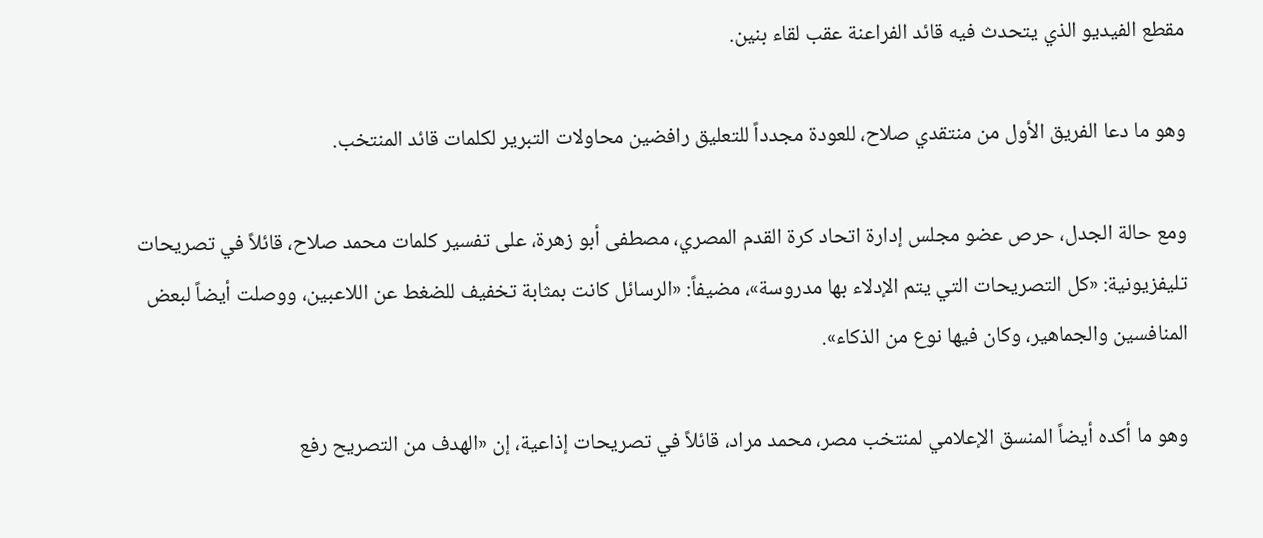مقطع الفيديو الذي يتحدث فيه قائد الفراعنة عقب لقاء بنين.

وهو ما دعا الفريق الأول من منتقدي صلاح، للعودة مجدداً للتعليق رافضين محاولات التبرير لكلمات قائد المنتخب.

ومع حالة الجدل، حرص عضو مجلس إدارة اتحاد كرة القدم المصري، مصطفى أبو زهرة، على تفسير كلمات محمد صلاح، قائلاً في تصريحات تليفزيونية: «كل التصريحات التي يتم الإدلاء بها مدروسة»، مضيفاً: «الرسائل كانت بمثابة تخفيف للضغط عن اللاعبين، ووصلت أيضاً لبعض المنافسين والجماهير، وكان فيها نوع من الذكاء».

وهو ما أكده أيضاً المنسق الإعلامي لمنتخب مصر، محمد مراد، قائلاً في تصريحات إذاعية، إن «الهدف من التصريح رفع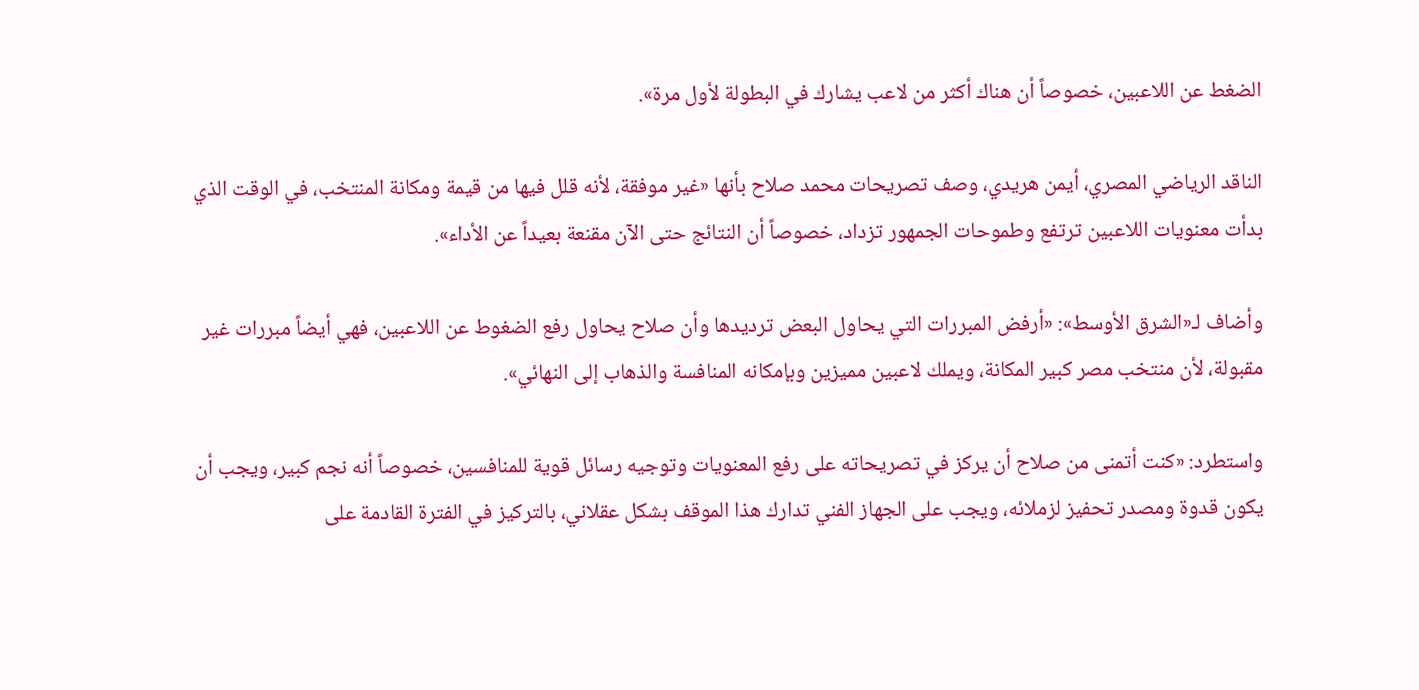الضغط عن اللاعبين، خصوصاً أن هناك أكثر من لاعب يشارك في البطولة لأول مرة».

الناقد الرياضي المصري، أيمن هريدي، وصف تصريحات محمد صلاح بأنها «غير موفقة، لأنه قلل فيها من قيمة ومكانة المنتخب، في الوقت الذي بدأت معنويات اللاعبين ترتفع وطموحات الجمهور تزداد، خصوصاً أن النتائج حتى الآن مقنعة بعيداً عن الأداء».

وأضاف لـ«الشرق الأوسط»: «أرفض المبررات التي يحاول البعض ترديدها وأن صلاح يحاول رفع الضغوط عن اللاعبين، فهي أيضاً مبررات غير مقبولة، لأن منتخب مصر كبير المكانة، ويملك لاعبين مميزين وبإمكانه المنافسة والذهاب إلى النهائي».

واستطرد: «كنت أتمنى من صلاح أن يركز في تصريحاته على رفع المعنويات وتوجيه رسائل قوية للمنافسين، خصوصاً أنه نجم كبير، ويجب أن يكون قدوة ومصدر تحفيز لزملائه، ويجب على الجهاز الفني تدارك هذا الموقف بشكل عقلاني، بالتركيز في الفترة القادمة على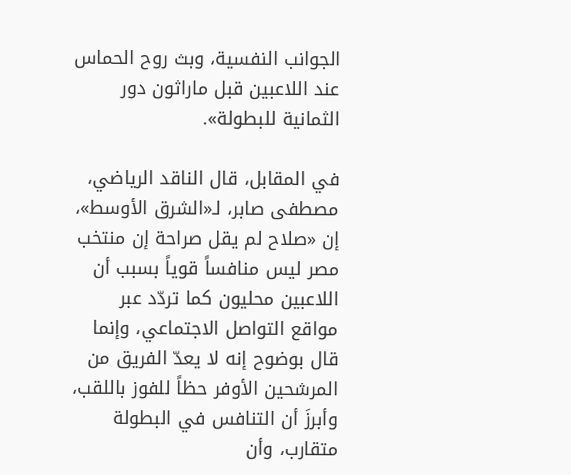الجوانب النفسية، وبث روح الحماس عند اللاعبين قبل ماراثون دور الثمانية للبطولة».

في المقابل، قال الناقد الرياضي، مصطفى صابر، لـ«الشرق الأوسط»، إن «صلاح لم يقل صراحة إن منتخب مصر ليس منافساً قوياً بسبب أن اللاعبين محليون كما تردّد عبر مواقع التواصل الاجتماعي، وإنما قال بوضوح إنه لا يعدّ الفريق من المرشحين الأوفر حظاً للفوز باللقب، وأبرزَ أن التنافس في البطولة متقارب، وأن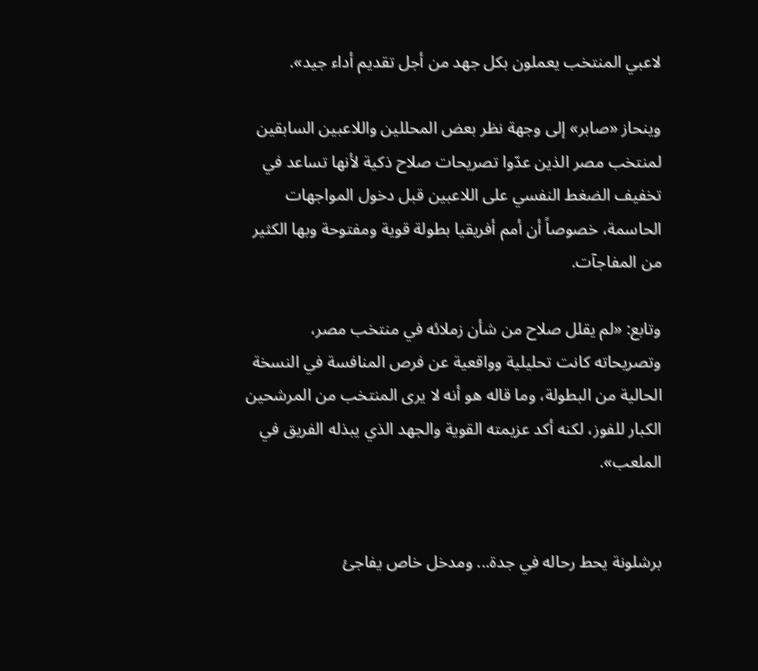لاعبي المنتخب يعملون بكل جهد من أجل تقديم أداء جيد».

وينحاز «صابر» إلى وجهة نظر بعض المحللين واللاعبين السابقين لمنتخب مصر الذين عدّوا تصريحات صلاح ذكية لأنها تساعد في تخفيف الضغط النفسي على اللاعبين قبل دخول المواجهات الحاسمة، خصوصاً أن أمم أفريقيا بطولة قوية ومفتوحة وبها الكثير من المفاجآت.

وتابع: «لم يقلل صلاح من شأن زملائه في منتخب مصر، وتصريحاته كانت تحليلية وواقعية عن فرص المنافسة في النسخة الحالية من البطولة، وما قاله هو أنه لا يرى المنتخب من المرشحين الكبار للفوز، لكنه أكد عزيمته القوية والجهد الذي يبذله الفريق في الملعب».


برشلونة يحط رحاله في جدة... ومدخل خاص يفاجئ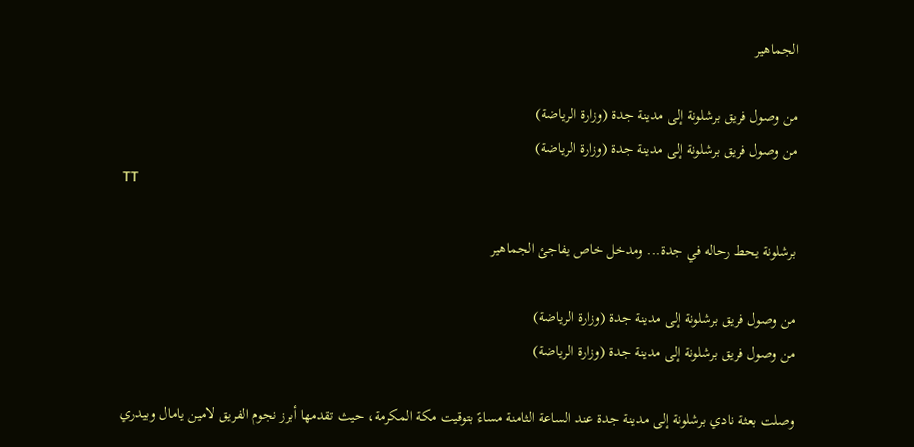الجماهير

من وصول فريق برشلونة إلى مدينة جدة (وزارة الرياضة)
من وصول فريق برشلونة إلى مدينة جدة (وزارة الرياضة)
TT

برشلونة يحط رحاله في جدة... ومدخل خاص يفاجئ الجماهير

من وصول فريق برشلونة إلى مدينة جدة (وزارة الرياضة)
من وصول فريق برشلونة إلى مدينة جدة (وزارة الرياضة)

وصلت بعثة نادي برشلونة إلى مدينة جدة عند الساعة الثامنة مساءً بتوقيت مكة المكرمة، حيث تقدمها أبرز نجوم الفريق لامين يامال وبيدري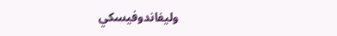وليفاندوفيسكي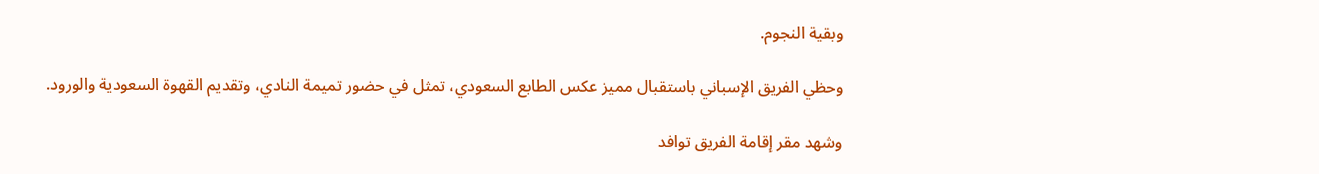وبقية النجوم.

وحظي الفريق الإسباني باستقبال مميز عكس الطابع السعودي، تمثل في حضور تميمة النادي، وتقديم القهوة السعودية والورود.

وشهد مقر إقامة الفريق توافد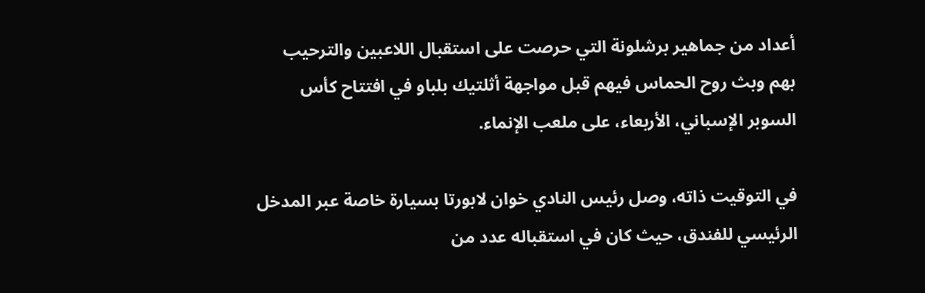أعداد من جماهير برشلونة التي حرصت على استقبال اللاعبين والترحيب بهم وبث روح الحماس فيهم قبل مواجهة أثلتيك بلباو في افتتاح كأس السوبر الإسباني، الأربعاء، على ملعب الإنماء.

في التوقيت ذاته، وصل رئيس النادي خوان لابورتا بسيارة خاصة عبر المدخل الرئيسي للفندق، حيث كان في استقباله عدد من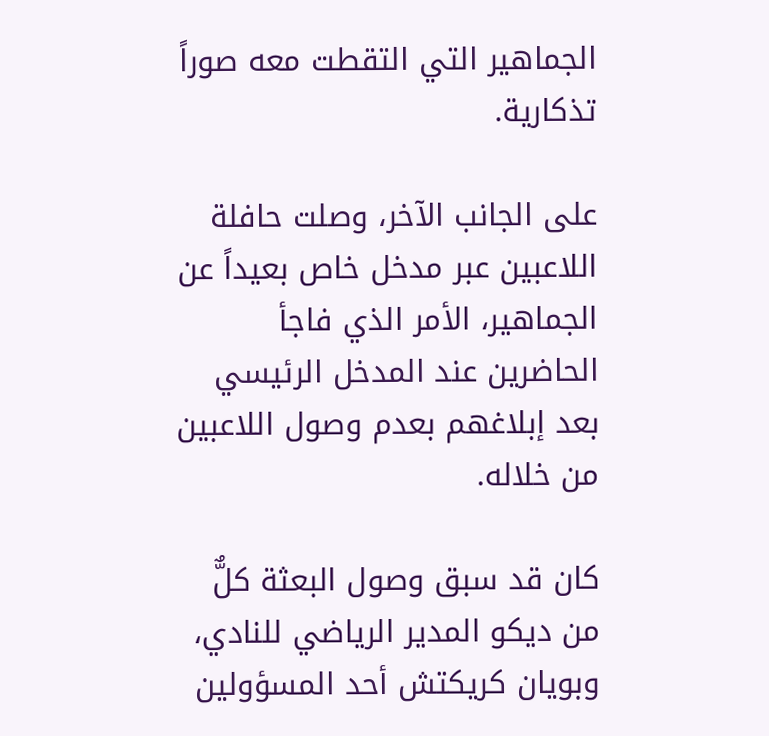الجماهير التي التقطت معه صوراً تذكارية.

على الجانب الآخر، وصلت حافلة اللاعبين عبر مدخل خاص بعيداً عن الجماهير، الأمر الذي فاجأ الحاضرين عند المدخل الرئيسي بعد إبلاغهم بعدم وصول اللاعبين من خلاله.

كان قد سبق وصول البعثة كلٌّ من ديكو المدير الرياضي للنادي، وبويان كريكتش أحد المسؤولين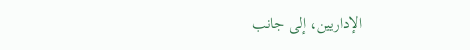الإداريين، إلى جانب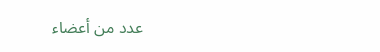عدد من أعضاء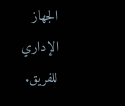الجهاز الإداري للفريق.